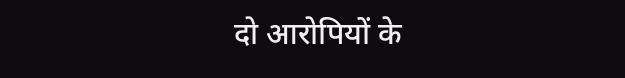दो आरोपियों के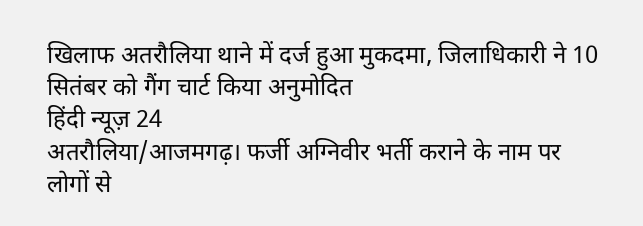खिलाफ अतरौलिया थाने में दर्ज हुआ मुकदमा, जिलाधिकारी ने 10 सितंबर को गैंग चार्ट किया अनुमोदित
हिंदी न्यूज़ 24
अतरौलिया/आजमगढ़। फर्जी अग्निवीर भर्ती कराने के नाम पर लोगों से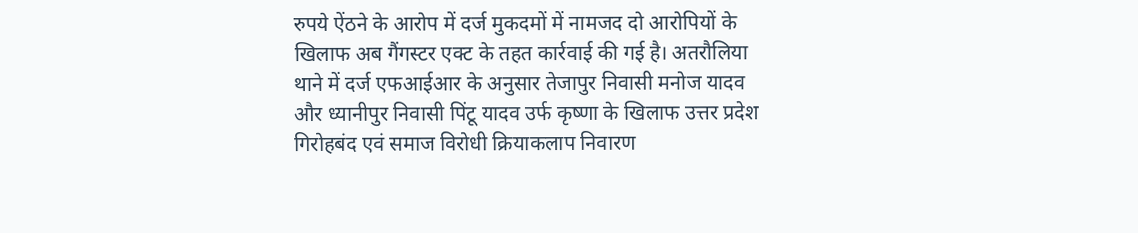रुपये ऐंठने के आरोप में दर्ज मुकदमों में नामजद दो आरोपियों के खिलाफ अब गैंगस्टर एक्ट के तहत कार्रवाई की गई है। अतरौलिया थाने में दर्ज एफआईआर के अनुसार तेजापुर निवासी मनोज यादव और ध्यानीपुर निवासी पिंटू यादव उर्फ कृष्णा के खिलाफ उत्तर प्रदेश गिरोहबंद एवं समाज विरोधी क्रियाकलाप निवारण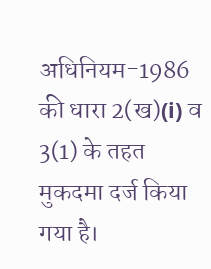अधिनियम-1986 की धारा 2(ख)(i) व 3(1) के तहत मुकदमा दर्ज किया गया है।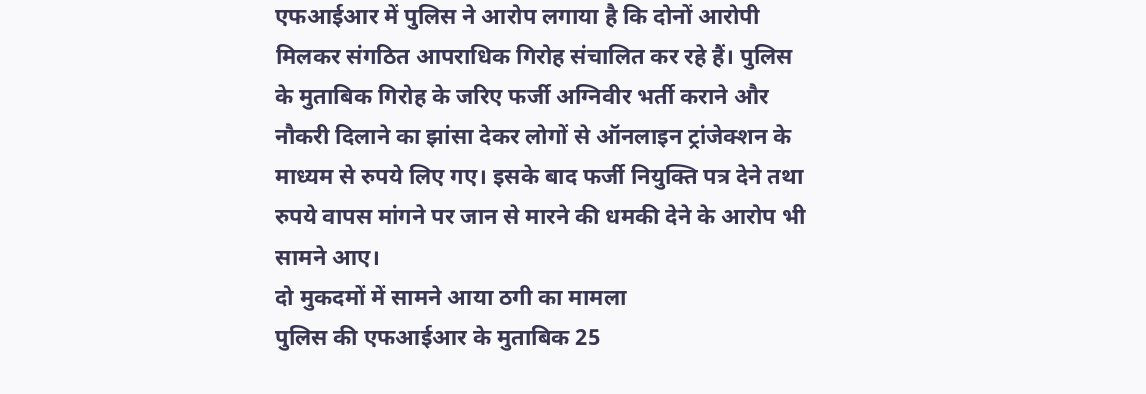एफआईआर में पुलिस ने आरोप लगाया है कि दोनों आरोपी मिलकर संगठित आपराधिक गिरोह संचालित कर रहे हैं। पुलिस के मुताबिक गिरोह के जरिए फर्जी अग्निवीर भर्ती कराने और नौकरी दिलाने का झांसा देकर लोगों से ऑनलाइन ट्रांजेक्शन के माध्यम से रुपये लिए गए। इसके बाद फर्जी नियुक्ति पत्र देने तथा रुपये वापस मांगने पर जान से मारने की धमकी देने के आरोप भी सामने आए।
दो मुकदमों में सामने आया ठगी का मामला
पुलिस की एफआईआर के मुताबिक 25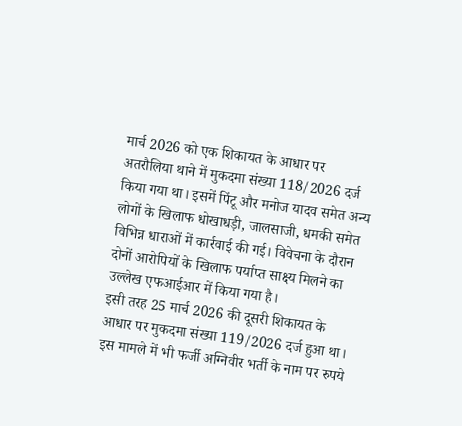मार्च 2026 को एक शिकायत के आधार पर अतरौलिया थाने में मुकदमा संख्या 118/2026 दर्ज किया गया था। इसमें पिंटू और मनोज यादव समेत अन्य लोगों के खिलाफ धोखाधड़ी, जालसाजी, धमकी समेत विभिन्न धाराओं में कार्रवाई की गई। विवेचना के दौरान दोनों आरोपियों के खिलाफ पर्याप्त साक्ष्य मिलने का उल्लेख एफआईआर में किया गया है।
इसी तरह 25 मार्च 2026 की दूसरी शिकायत के आधार पर मुकदमा संख्या 119/2026 दर्ज हुआ था। इस मामले में भी फर्जी अग्निवीर भर्ती के नाम पर रुपये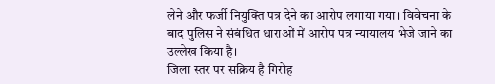लेने और फर्जी नियुक्ति पत्र देने का आरोप लगाया गया। विवेचना के बाद पुलिस ने संबंधित धाराओं में आरोप पत्र न्यायालय भेजे जाने का उल्लेख किया है।
जिला स्तर पर सक्रिय है गिरोह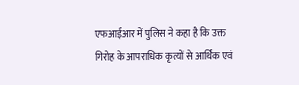एफआईआर में पुलिस ने कहा है कि उक्त गिरोह के आपराधिक कृत्यों से आर्थिक एवं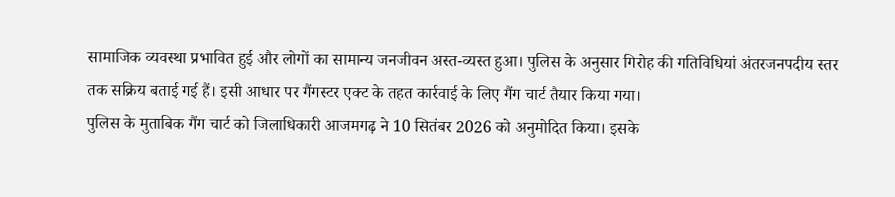सामाजिक व्यवस्था प्रभावित हुई और लोगों का सामान्य जनजीवन अस्त-व्यस्त हुआ। पुलिस के अनुसार गिरोह की गतिविधियां अंतरजनपदीय स्तर तक सक्रिय बताई गई हैं। इसी आधार पर गैंगस्टर एक्ट के तहत कार्रवाई के लिए गैंग चार्ट तैयार किया गया।
पुलिस के मुताबिक गैंग चार्ट को जिलाधिकारी आजमगढ़ ने 10 सितंबर 2026 को अनुमोदित किया। इसके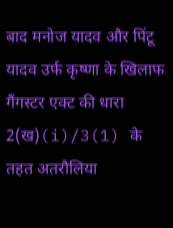बाद मनोज यादव और पिंटू यादव उर्फ कृष्णा के खिलाफ गैंगस्टर एक्ट की धारा 2(ख)(i)/3(1) के तहत अतरौलिया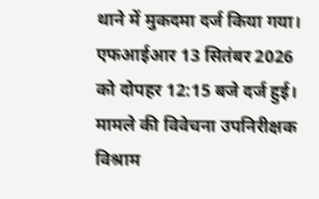थाने में मुकदमा दर्ज किया गया। एफआईआर 13 सितंबर 2026 को दोपहर 12:15 बजे दर्ज हुई। मामले की विवेचना उपनिरीक्षक विश्राम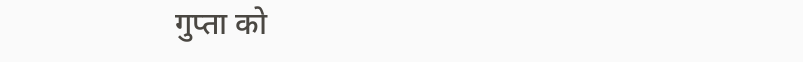गुप्ता को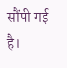सौंपी गई है।